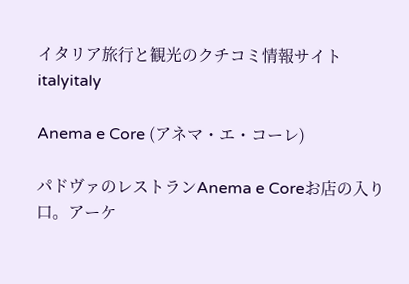イタリア旅行と観光のクチコミ情報サイトitalyitaly

Anema e Core (アネマ・エ・コーレ)

パドヴァのレストランAnema e Coreお店の入り口。アーケ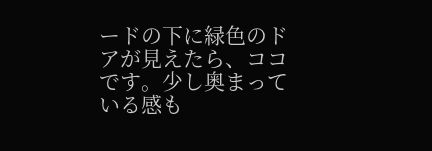ードの下に緑色のドアが見えたら、ココです。少し奥まっている感も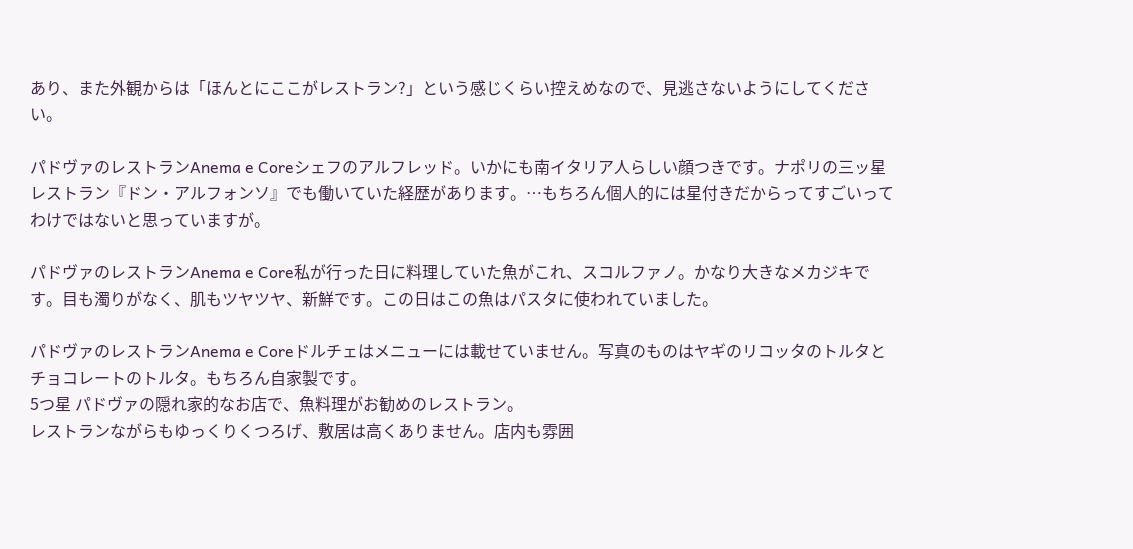あり、また外観からは「ほんとにここがレストラン?」という感じくらい控えめなので、見逃さないようにしてください。

パドヴァのレストランAnema e Coreシェフのアルフレッド。いかにも南イタリア人らしい顔つきです。ナポリの三ッ星レストラン『ドン・アルフォンソ』でも働いていた経歴があります。…もちろん個人的には星付きだからってすごいってわけではないと思っていますが。

パドヴァのレストランAnema e Core私が行った日に料理していた魚がこれ、スコルファノ。かなり大きなメカジキです。目も濁りがなく、肌もツヤツヤ、新鮮です。この日はこの魚はパスタに使われていました。

パドヴァのレストランAnema e Coreドルチェはメニューには載せていません。写真のものはヤギのリコッタのトルタとチョコレートのトルタ。もちろん自家製です。
5つ星 パドヴァの隠れ家的なお店で、魚料理がお勧めのレストラン。
レストランながらもゆっくりくつろげ、敷居は高くありません。店内も雰囲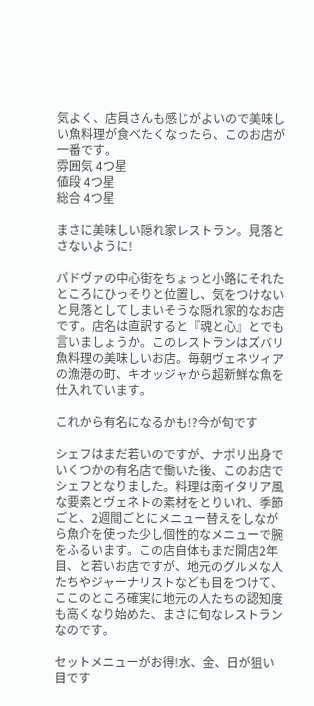気よく、店員さんも感じがよいので美味しい魚料理が食べたくなったら、このお店が一番です。
雰囲気 4つ星
値段 4つ星
総合 4つ星

まさに美味しい隠れ家レストラン。見落とさないように!

パドヴァの中心街をちょっと小路にそれたところにひっそりと位置し、気をつけないと見落としてしまいそうな隠れ家的なお店です。店名は直訳すると『魂と心』とでも言いましょうか。このレストランはズバリ魚料理の美味しいお店。毎朝ヴェネツィアの漁港の町、キオッジャから超新鮮な魚を仕入れています。

これから有名になるかも!?今が旬です

シェフはまだ若いのですが、ナポリ出身でいくつかの有名店で働いた後、このお店でシェフとなりました。料理は南イタリア風な要素とヴェネトの素材をとりいれ、季節ごと、2週間ごとにメニュー替えをしながら魚介を使った少し個性的なメニューで腕をふるいます。この店自体もまだ開店2年目、と若いお店ですが、地元のグルメな人たちやジャーナリストなども目をつけて、ここのところ確実に地元の人たちの認知度も高くなり始めた、まさに旬なレストランなのです。

セットメニューがお得!水、金、日が狙い目です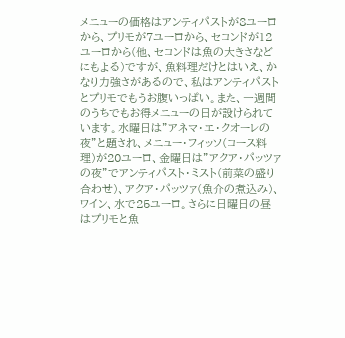メニューの価格はアンティパストが8ユーロから、プリモが7ユーロから、セコンドが12ユーロから(他、セコンドは魚の大きさなどにもよる)ですが、魚料理だけとはいえ、かなり力強さがあるので、私はアンティパストとプリモでもうお腹いっぱい。また、一週間のうちでもお得メニューの日が設けられています。水曜日は”アネマ・エ・クオーレの夜”と題され、メニュー・フィッソ(コース料理)が20ユーロ、金曜日は”アクア・パッツァの夜”でアンティパスト・ミスト(前菜の盛り合わせ)、アクア・パッツァ(魚介の煮込み)、ワイン、水で25ユーロ。さらに日曜日の昼はプリモと魚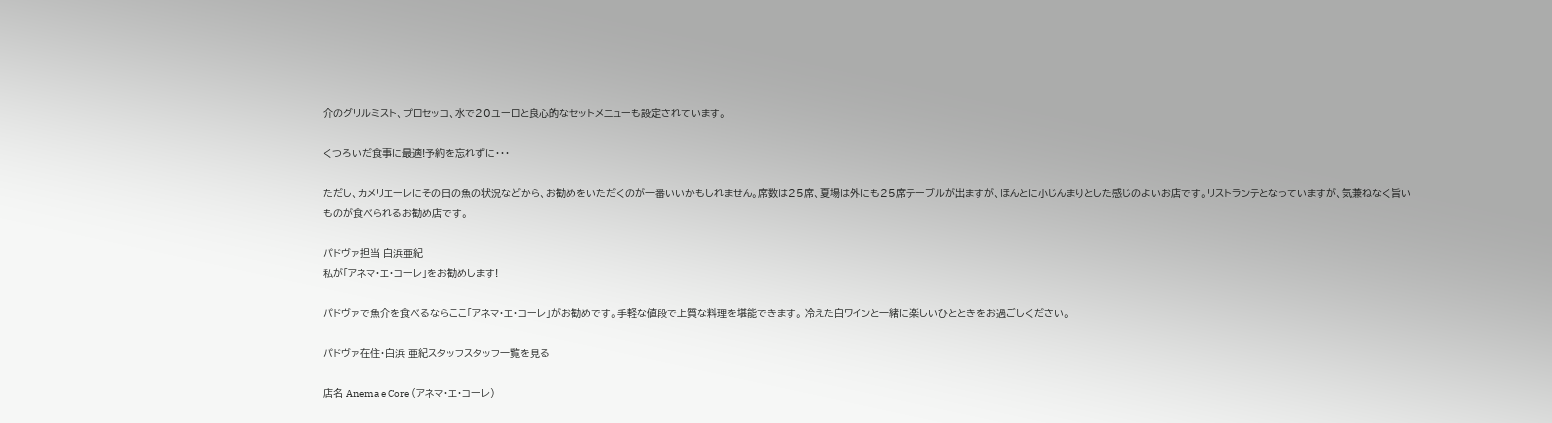介のグリルミスト、プロセッコ、水で20ユーロと良心的なセットメニューも設定されています。

くつろいだ食事に最適!予約を忘れずに・・・

ただし、カメリエーレにその日の魚の状況などから、お勧めをいただくのが一番いいかもしれません。席数は25席、夏場は外にも25席テーブルが出ますが、ほんとに小じんまりとした感じのよいお店です。リストランテとなっていますが、気兼ねなく旨いものが食べられるお勧め店です。

パドヴァ担当 白浜亜紀
私が「アネマ・エ・コーレ」をお勧めします!

パドヴァで魚介を食べるならここ「アネマ・エ・コーレ」がお勧めです。手軽な値段で上質な料理を堪能できます。 冷えた白ワインと一緒に楽しいひとときをお過ごしください。

パドヴァ在住・白浜 亜紀スタッフスタッフ一覧を見る

店名 Anema e Core (アネマ・エ・コーレ)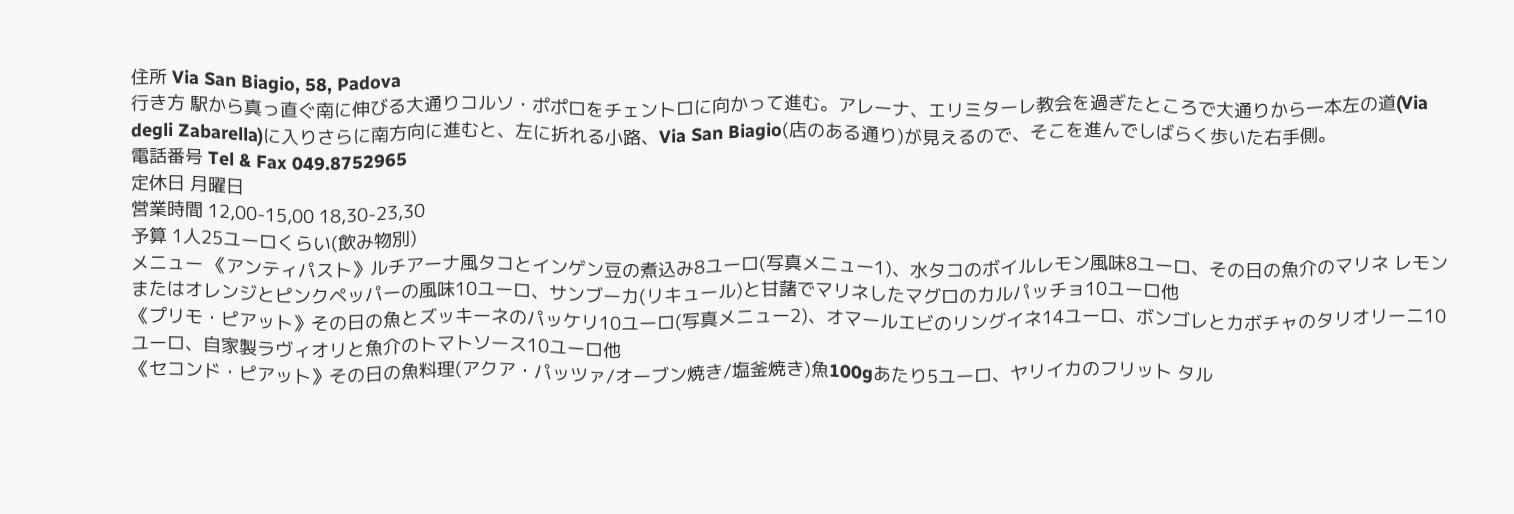住所 Via San Biagio, 58, Padova
行き方 駅から真っ直ぐ南に伸びる大通りコルソ・ポポロをチェントロに向かって進む。アレーナ、エリミターレ教会を過ぎたところで大通りから一本左の道(Via degli Zabarella)に入りさらに南方向に進むと、左に折れる小路、Via San Biagio(店のある通り)が見えるので、そこを進んでしばらく歩いた右手側。
電話番号 Tel & Fax 049.8752965
定休日 月曜日
営業時間 12,00-15,00 18,30-23,30
予算 1人25ユーロくらい(飲み物別)
メニュー 《アンティパスト》ルチアーナ風タコとインゲン豆の煮込み8ユーロ(写真メニュー1)、水タコのボイルレモン風味8ユーロ、その日の魚介のマリネ レモンまたはオレンジとピンクペッパーの風味10ユーロ、サンブーカ(リキュール)と甘藷でマリネしたマグロのカルパッチョ10ユーロ他
《プリモ・ピアット》その日の魚とズッキーネのパッケリ10ユーロ(写真メニュー2)、オマールエビのリングイネ14ユーロ、ボンゴレとカボチャのタリオリーニ10ユーロ、自家製ラヴィオリと魚介のトマトソース10ユーロ他
《セコンド・ピアット》その日の魚料理(アクア・パッツァ/オーブン焼き/塩釜焼き)魚100gあたり5ユーロ、ヤリイカのフリット タル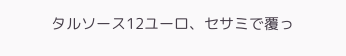タルソース12ユーロ、セサミで覆っ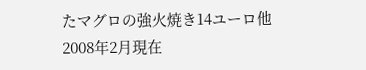たマグロの強火焼き14ユーロ他
2008年2月現在